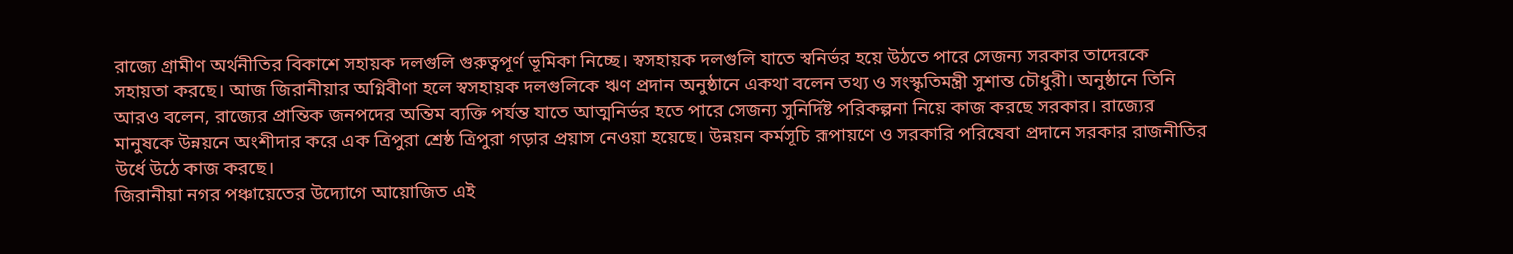রাজ্যে গ্রামীণ অর্থনীতির বিকাশে সহায়ক দলগুলি গুরুত্বপূর্ণ ভূমিকা নিচ্ছে। স্বসহায়ক দলগুলি যাতে স্বনির্ভর হয়ে উঠতে পারে সেজন্য সরকার তাদেরকে সহায়তা করছে। আজ জিরানীয়ার অগ্নিবীণা হলে স্বসহায়ক দলগুলিকে ঋণ প্রদান অনুষ্ঠানে একথা বলেন তথ্য ও সংস্কৃতিমন্ত্রী সুশান্ত চৌধুরী। অনুষ্ঠানে তিনি আরও বলেন, রাজ্যের প্রান্তিক জনপদের অন্তিম ব্যক্তি পর্যন্ত যাতে আত্মনির্ভর হতে পারে সেজন্য সুনির্দিষ্ট পরিকল্পনা নিয়ে কাজ করছে সরকার। রাজ্যের মানুষকে উন্নয়নে অংশীদার করে এক ত্রিপুরা শ্রেষ্ঠ ত্রিপুরা গড়ার প্রয়াস নেওয়া হয়েছে। উন্নয়ন কর্মসূচি রূপায়ণে ও সরকারি পরিষেবা প্রদানে সরকার রাজনীতির উর্ধে উঠে কাজ করছে।
জিরানীয়া নগর পঞ্চায়েতের উদ্যোগে আয়োজিত এই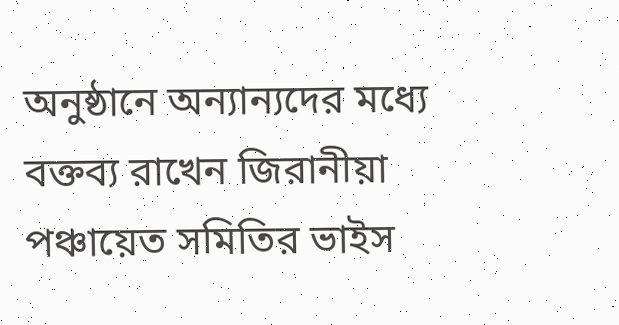অনুষ্ঠানে অন্যান্যদের মধ্যে বক্তব্য রাখেন জিরানীয়া পঞ্চায়েত সমিতির ভাইস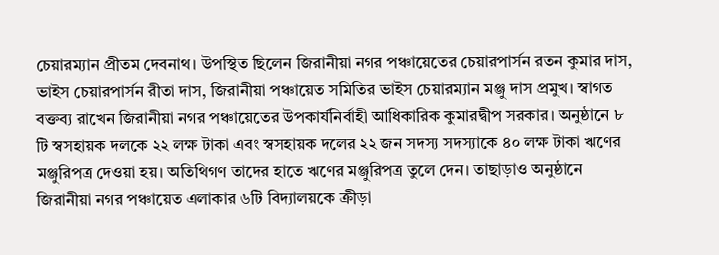চেয়ারম্যান প্রীতম দেবনাথ। উপস্থিত ছিলেন জিরানীয়া নগর পঞ্চায়েতের চেয়ারপার্সন রতন কুমার দাস, ভাইস চেয়ারপার্সন রীতা দাস, জিরানীয়া পঞ্চায়েত সমিতির ভাইস চেয়ারম্যান মঞ্জু দাস প্রমুখ। স্বাগত বক্তব্য রাখেন জিরানীয়া নগর পঞ্চায়েতের উপকার্যনির্বাহী আধিকারিক কুমারদ্বীপ সরকার। অনুষ্ঠানে ৮ টি স্বসহায়ক দলকে ২২ লক্ষ টাকা এবং স্বসহায়ক দলের ২২ জন সদস্য সদস্যাকে ৪০ লক্ষ টাকা ঋণের মঞ্জুরিপত্র দেওয়া হয়। অতিথিগণ তাদের হাতে ঋণের মঞ্জুরিপত্র তুলে দেন। তাছাড়াও অনুষ্ঠানে জিরানীয়া নগর পঞ্চায়েত এলাকার ৬টি বিদ্যালয়কে ক্রীড়া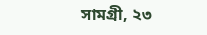সামগ্রী, ২৩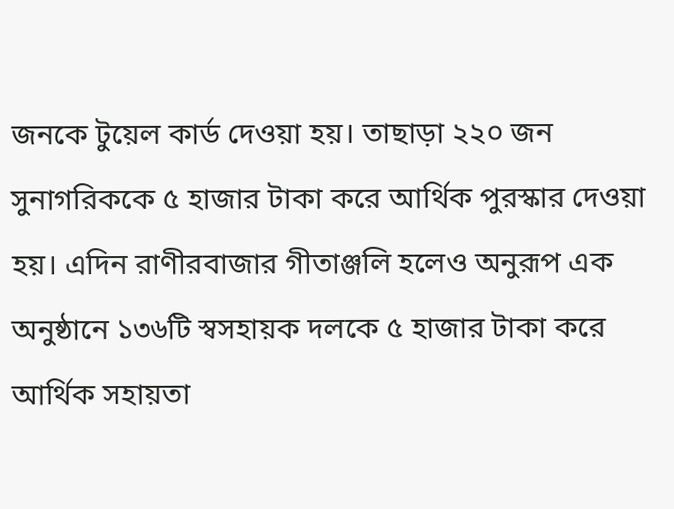জনকে টুয়েল কার্ড দেওয়া হয়। তাছাড়া ২২০ জন সুনাগরিককে ৫ হাজার টাকা করে আর্থিক পুরস্কার দেওয়া হয়। এদিন রাণীরবাজার গীতাঞ্জলি হলেও অনুরূপ এক অনুষ্ঠানে ১৩৬টি স্বসহায়ক দলকে ৫ হাজার টাকা করে আর্থিক সহায়তা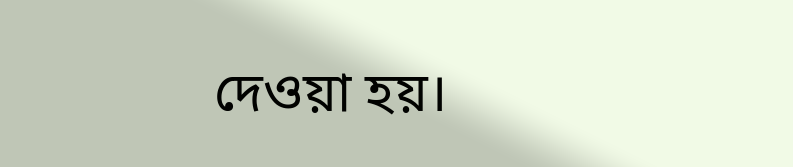দেওয়া হয়।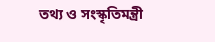তথ্য ও সংস্কৃতিমন্ত্রী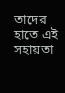তাদের হাতে এই সহায়তা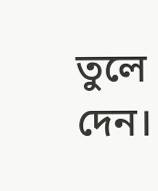তুলে দেন।